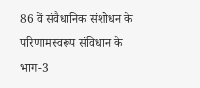86 वें संवैधानिक संशोधन के परिणामस्वरूप संविधान के भाग-3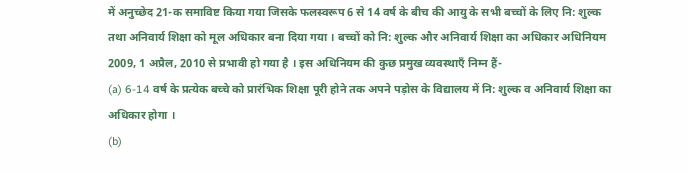में अनुच्छेद 21-क समाविष्ट किया गया जिसके फलस्वरूप 6 से 14 वर्ष के बीच की आयु के सभी बच्चों के लिए नि: शुल्क तथा अनिवार्य शिक्षा को मूल अधिकार बना दिया गया । बच्चों को नि: शुल्क और अनिवार्य शिक्षा का अधिकार अधिनियम 2009, 1 अप्रैल, 2010 से प्रभावी हो गया है । इस अधिनियम की कुछ प्रमुख व्यवस्थाएँ निम्न हैं-
(a) 6-14 वर्ष के प्रत्येक बच्चे को प्रारंभिक शिक्षा पूरी होने तक अपने पड़ोस के विद्यालय में नि: शुल्क व अनिवार्य शिक्षा का अधिकार होगा ।
(b)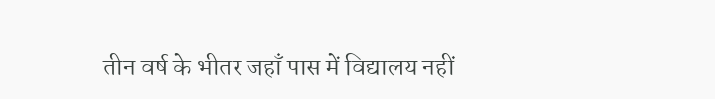तीन वर्ष के भीतर जहाँ पास में विद्यालय नहीं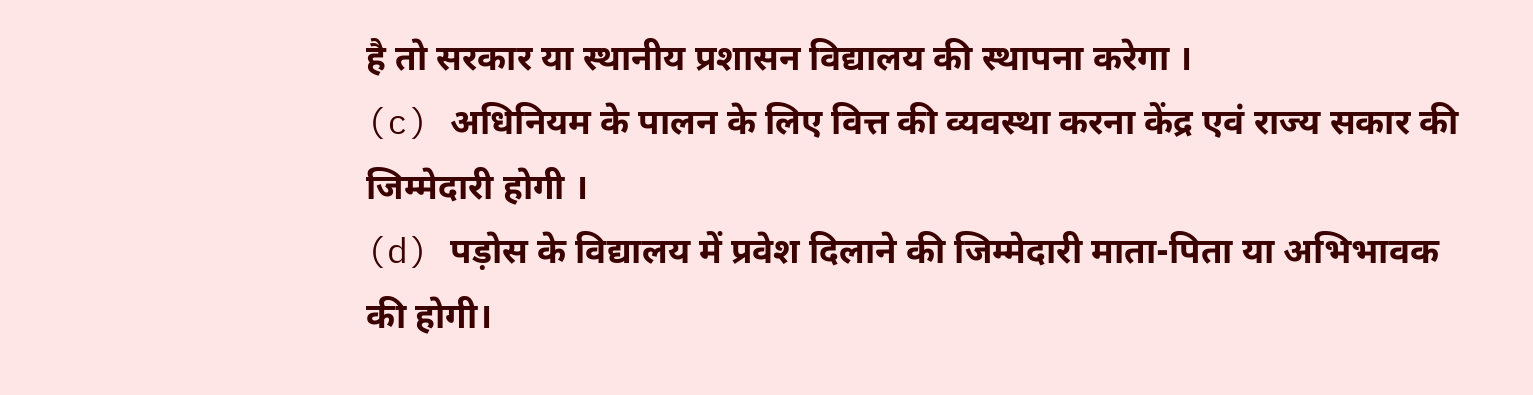है तो सरकार या स्थानीय प्रशासन विद्यालय की स्थापना करेगा ।
(c) अधिनियम के पालन के लिए वित्त की व्यवस्था करना केंद्र एवं राज्य सकार की जिम्मेदारी होगी ।
(d) पड़ोस के विद्यालय में प्रवेश दिलाने की जिम्मेदारी माता-पिता या अभिभावक की होगी।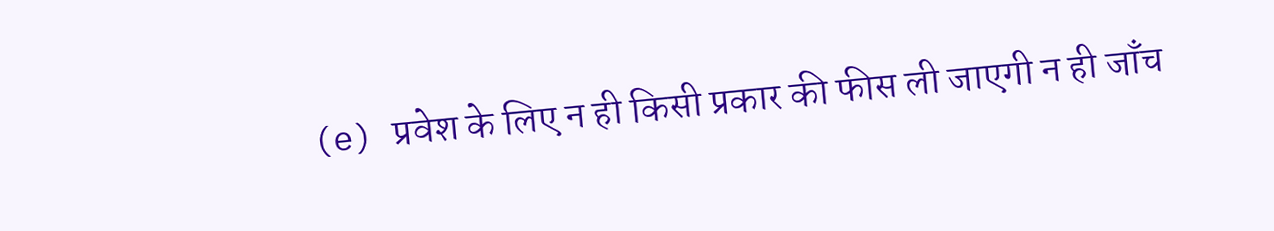(e) प्रवेश के लिए न ही किसी प्रकार की फीस ली जाएगी न ही जाँच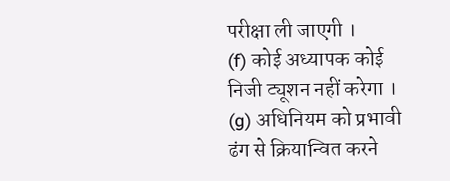परीक्षा ली जाएगी ।
(f) कोई अध्यापक कोई निजी ट्यूशन नहीं करेगा ।
(g) अधिनियम को प्रभावी ढंग से क्रियान्वित करने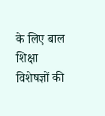के लिए बाल शिक्षा विशेषज्ञों की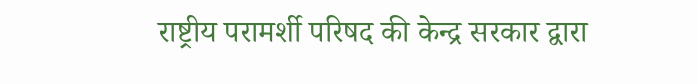राष्ट्रीय परामर्शी परिषद की केन्द्र सरकार द्वारा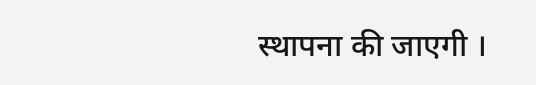स्थापना की जाएगी ।